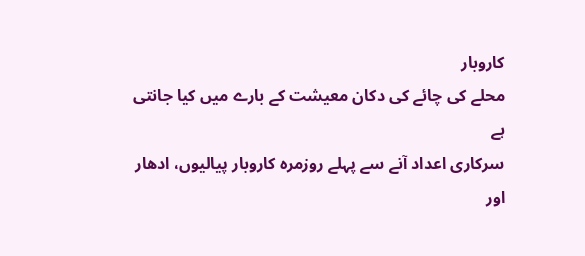کاروبار
محلے کی چائے کی دکان معیشت کے بارے میں کیا جانتی ہے
سرکاری اعداد آنے سے پہلے روزمرہ کاروبار پیالیوں، ادھار اور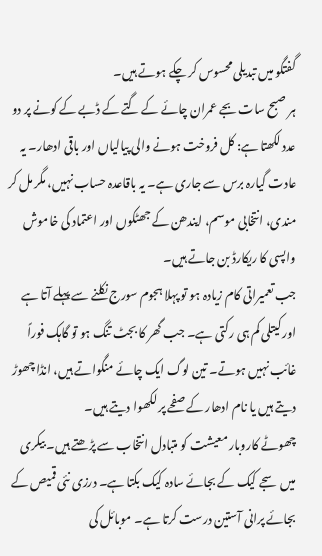گفتگو میں تبدیلی محسوس کر چکے ہوتے ہیں۔
ہر صبح سات بجے عمران چائے کے گتے کے ڈبے کے کونے پر دو عدد لکھتا ہے: کل فروخت ہونے والی پیالیاں اور باقی ادھار۔ یہ عادت گیارہ برس سے جاری ہے۔ یہ باقاعدہ حساب نہیں، مگر مل کر مندی، انتخابی موسم، ایندھن کے جھٹکوں اور اعتماد کی خاموش واپسی کا ریکارڈ بن جاتے ہیں۔
جب تعمیراتی کام زیادہ ہو تو پہلا ہجوم سورج نکلنے سے پہلے آتا ہے اور کیتلی کم ہی رکتی ہے۔ جب گھر کا بجٹ تنگ ہو تو گاہک فوراً غائب نہیں ہوتے۔ تین لوگ ایک چائے منگواتے ہیں، انڈا چھوڑ دیتے ہیں یا نام ادھار کے صفحے پر لکھوا دیتے ہیں۔
چھوٹے کاروبار معیشت کو متبادل انتخاب سے پڑھتے ہیں۔ بیکری میں سجے کیک کے بجائے سادہ کیک بکتا ہے۔ درزی نئی قمیص کے بجائے پرانی آستین درست کرتا ہے۔ موبائل کی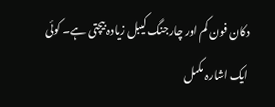دکان فون کم اور چارجنگ کیبل زیادہ بیچتی ہے۔ کوئی ایک اشارہ مکمل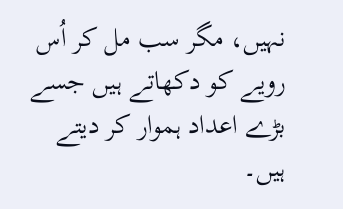نہیں، مگر سب مل کر اُس رویے کو دکھاتے ہیں جسے بڑے اعداد ہموار کر دیتے ہیں۔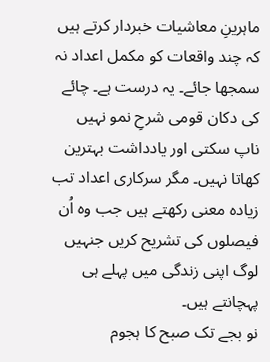ماہرینِ معاشیات خبردار کرتے ہیں کہ چند واقعات کو مکمل اعداد نہ سمجھا جائے۔ یہ درست ہے۔ چائے کی دکان قومی شرحِ نمو نہیں ناپ سکتی اور یادداشت بہترین کھاتا نہیں۔ مگر سرکاری اعداد تب زیادہ معنی رکھتے ہیں جب وہ اُن فیصلوں کی تشریح کریں جنہیں لوگ اپنی زندگی میں پہلے ہی پہچانتے ہیں۔
نو بجے تک صبح کا ہجوم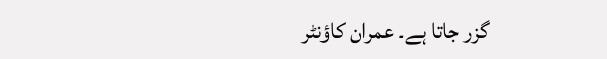گزر جاتا ہے۔ عمران کاؤنٹر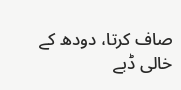صاف کرتا، دودھ کے خالی ڈبے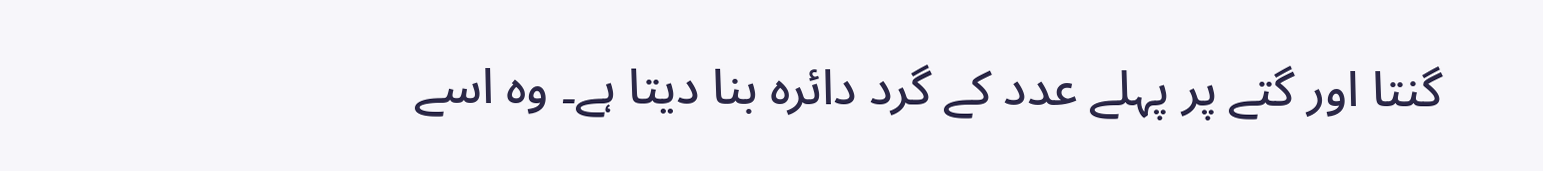گنتا اور گتے پر پہلے عدد کے گرد دائرہ بنا دیتا ہے۔ وہ اسے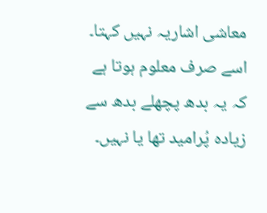معاشی اشاریہ نہیں کہتا۔ اسے صرف معلوم ہوتا ہے کہ یہ بدھ پچھلے بدھ سے زیادہ پُرامید تھا یا نہیں۔